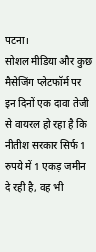पटना।
सोशल मीडिया और कुछ मैसेजिंग प्लेटफॉर्म पर इन दिनों एक दावा तेजी से वायरल हो रहा है कि नीतीश सरकार सिर्फ 1 रुपये में 1 एकड़ जमीन दे रही है, वह भी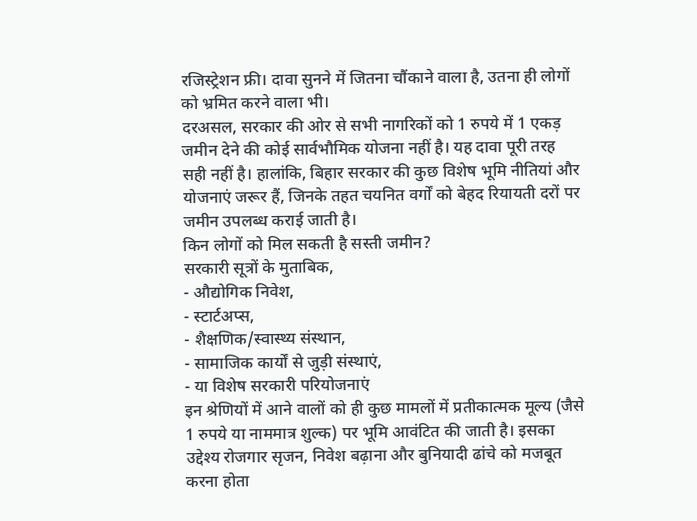रजिस्ट्रेशन फ्री। दावा सुनने में जितना चौंकाने वाला है, उतना ही लोगों को भ्रमित करने वाला भी।
दरअसल, सरकार की ओर से सभी नागरिकों को 1 रुपये में 1 एकड़ जमीन देने की कोई सार्वभौमिक योजना नहीं है। यह दावा पूरी तरह सही नहीं है। हालांकि, बिहार सरकार की कुछ विशेष भूमि नीतियां और योजनाएं जरूर हैं, जिनके तहत चयनित वर्गों को बेहद रियायती दरों पर जमीन उपलब्ध कराई जाती है।
किन लोगों को मिल सकती है सस्ती जमीन?
सरकारी सूत्रों के मुताबिक,
- औद्योगिक निवेश,
- स्टार्टअप्स,
- शैक्षणिक/स्वास्थ्य संस्थान,
- सामाजिक कार्यों से जुड़ी संस्थाएं,
- या विशेष सरकारी परियोजनाएं
इन श्रेणियों में आने वालों को ही कुछ मामलों में प्रतीकात्मक मूल्य (जैसे 1 रुपये या नाममात्र शुल्क) पर भूमि आवंटित की जाती है। इसका उद्देश्य रोजगार सृजन, निवेश बढ़ाना और बुनियादी ढांचे को मजबूत करना होता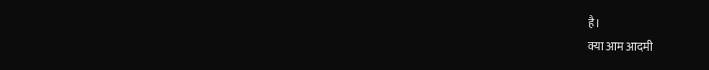है।
क्या आम आदमी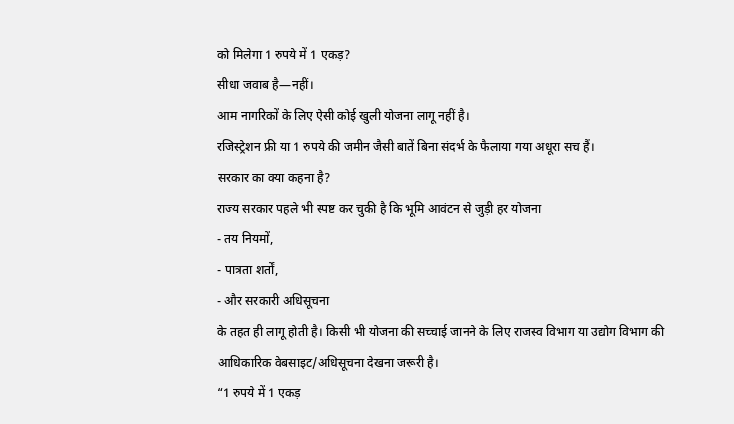को मिलेगा 1 रुपये में 1 एकड़?
सीधा जवाब है—नहीं।
आम नागरिकों के लिए ऐसी कोई खुली योजना लागू नहीं है।
रजिस्ट्रेशन फ्री या 1 रुपये की जमीन जैसी बातें बिना संदर्भ के फैलाया गया अधूरा सच हैं।
सरकार का क्या कहना है?
राज्य सरकार पहले भी स्पष्ट कर चुकी है कि भूमि आवंटन से जुड़ी हर योजना
- तय नियमों,
- पात्रता शर्तों,
- और सरकारी अधिसूचना
के तहत ही लागू होती है। किसी भी योजना की सच्चाई जानने के लिए राजस्व विभाग या उद्योग विभाग की आधिकारिक वेबसाइट/अधिसूचना देखना जरूरी है।
“1 रुपये में 1 एकड़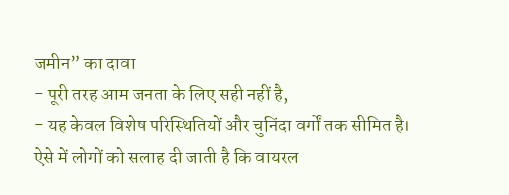जमीन” का दावा
- पूरी तरह आम जनता के लिए सही नहीं है,
- यह केवल विशेष परिस्थितियों और चुनिंदा वर्गों तक सीमित है।
ऐसे में लोगों को सलाह दी जाती है कि वायरल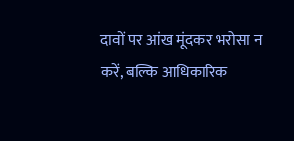दावों पर आंख मूंदकर भरोसा न करें, बल्कि आधिकारिक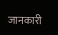जानकारी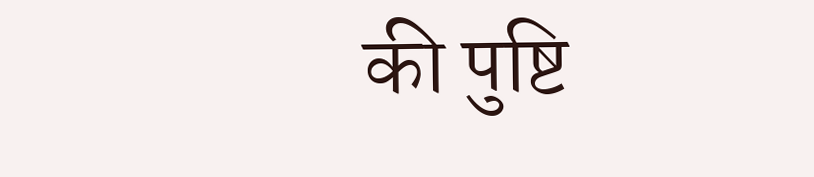की पुष्टि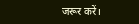जरूर करें।